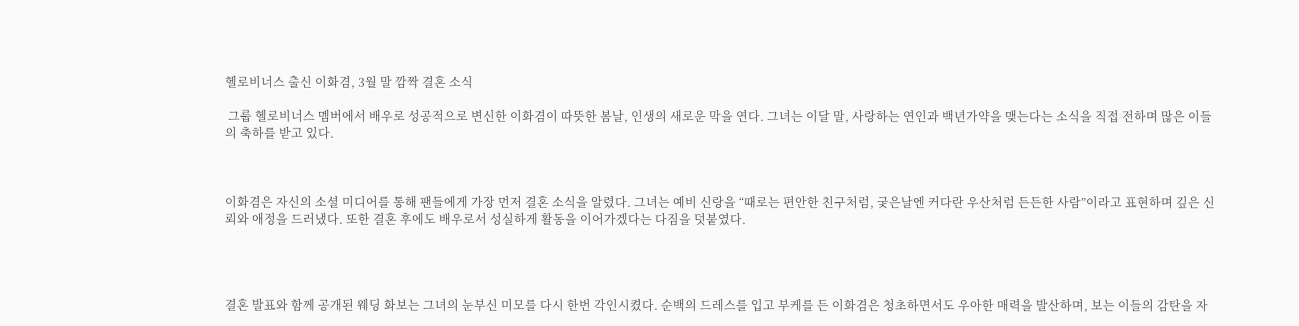헬로비너스 출신 이화겸, 3월 말 깜짝 결혼 소식

 그룹 헬로비너스 멤버에서 배우로 성공적으로 변신한 이화겸이 따뜻한 봄날, 인생의 새로운 막을 연다. 그녀는 이달 말, 사랑하는 연인과 백년가약을 맺는다는 소식을 직접 전하며 많은 이들의 축하를 받고 있다.



이화겸은 자신의 소셜 미디어를 통해 팬들에게 가장 먼저 결혼 소식을 알렸다. 그녀는 예비 신랑을 “때로는 편안한 친구처럼, 궂은날엔 커다란 우산처럼 든든한 사람”이라고 표현하며 깊은 신뢰와 애정을 드러냈다. 또한 결혼 후에도 배우로서 성실하게 활동을 이어가겠다는 다짐을 덧붙였다.




결혼 발표와 함께 공개된 웨딩 화보는 그녀의 눈부신 미모를 다시 한번 각인시켰다. 순백의 드레스를 입고 부케를 든 이화겸은 청초하면서도 우아한 매력을 발산하며, 보는 이들의 감탄을 자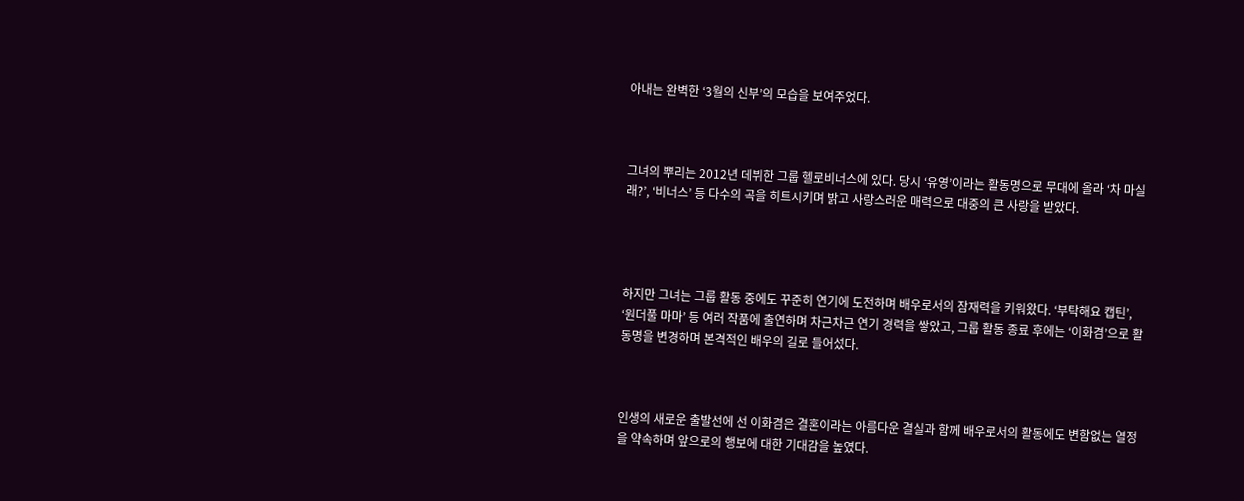아내는 완벽한 ‘3월의 신부’의 모습을 보여주었다.



그녀의 뿌리는 2012년 데뷔한 그룹 헬로비너스에 있다. 당시 ‘유영’이라는 활동명으로 무대에 올라 ‘차 마실래?’, ‘비너스’ 등 다수의 곡을 히트시키며 밝고 사랑스러운 매력으로 대중의 큰 사랑을 받았다.




하지만 그녀는 그룹 활동 중에도 꾸준히 연기에 도전하며 배우로서의 잠재력을 키워왔다. ‘부탁해요 캡틴’, ‘원더풀 마마’ 등 여러 작품에 출연하며 차근차근 연기 경력을 쌓았고, 그룹 활동 종료 후에는 ‘이화겸’으로 활동명을 변경하며 본격적인 배우의 길로 들어섰다.



인생의 새로운 출발선에 선 이화겸은 결혼이라는 아름다운 결실과 함께 배우로서의 활동에도 변함없는 열정을 약속하며 앞으로의 행보에 대한 기대감을 높였다.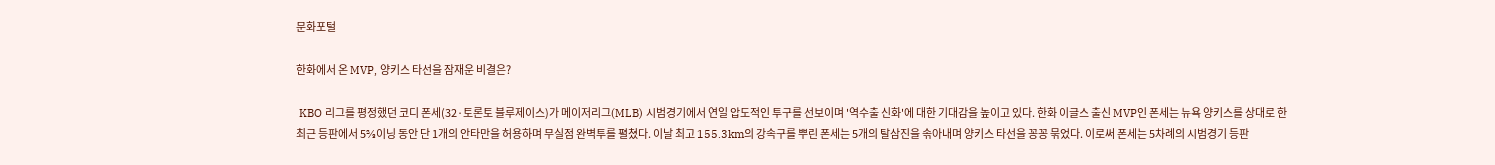문화포털

한화에서 온 MVP, 양키스 타선을 잠재운 비결은?

 KBO 리그를 평정했던 코디 폰세(32·토론토 블루제이스)가 메이저리그(MLB) 시범경기에서 연일 압도적인 투구를 선보이며 '역수출 신화'에 대한 기대감을 높이고 있다. 한화 이글스 출신 MVP인 폰세는 뉴욕 양키스를 상대로 한 최근 등판에서 5⅔이닝 동안 단 1개의 안타만을 허용하며 무실점 완벽투를 펼쳤다. 이날 최고 155.3km의 강속구를 뿌린 폰세는 5개의 탈삼진을 솎아내며 양키스 타선을 꽁꽁 묶었다. 이로써 폰세는 5차례의 시범경기 등판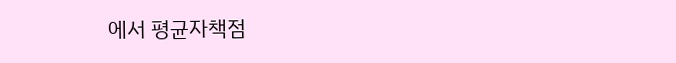에서 평균자책점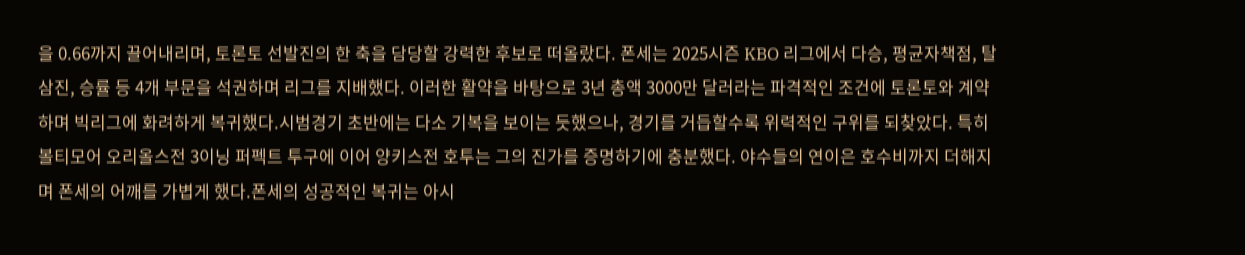을 0.66까지 끌어내리며, 토론토 선발진의 한 축을 담당할 강력한 후보로 떠올랐다. 폰세는 2025시즌 KBO 리그에서 다승, 평균자책점, 탈삼진, 승률 등 4개 부문을 석권하며 리그를 지배했다. 이러한 활약을 바탕으로 3년 총액 3000만 달러라는 파격적인 조건에 토론토와 계약하며 빅리그에 화려하게 복귀했다.시범경기 초반에는 다소 기복을 보이는 듯했으나, 경기를 거듭할수록 위력적인 구위를 되찾았다. 특히 볼티모어 오리올스전 3이닝 퍼펙트 투구에 이어 양키스전 호투는 그의 진가를 증명하기에 충분했다. 야수들의 연이은 호수비까지 더해지며 폰세의 어깨를 가볍게 했다.폰세의 성공적인 복귀는 아시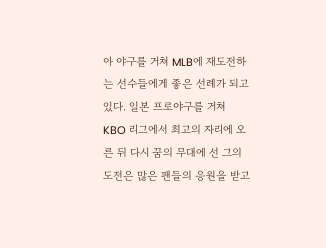아 야구를 거쳐 MLB에 재도전하는 선수들에게 좋은 선례가 되고 있다. 일본 프로야구를 거쳐 KBO 리그에서 최고의 자리에 오른 뒤 다시 꿈의 무대에 선 그의 도전은 많은 팬들의 응원을 받고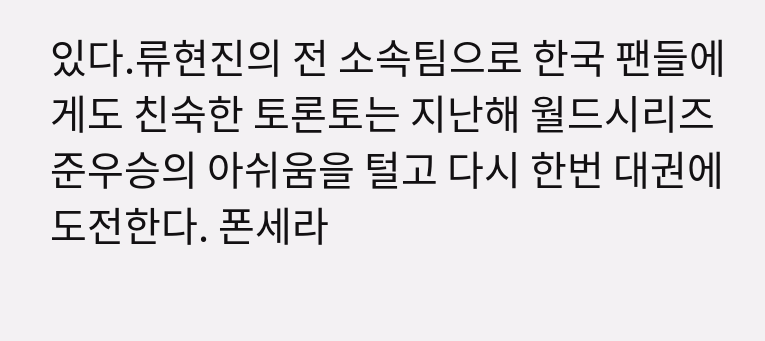있다.류현진의 전 소속팀으로 한국 팬들에게도 친숙한 토론토는 지난해 월드시리즈 준우승의 아쉬움을 털고 다시 한번 대권에 도전한다. 폰세라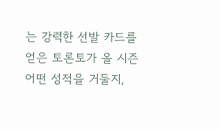는 강력한 선발 카드를 얻은 토론토가 올 시즌 어떤 성적을 거둘지,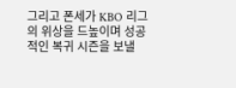그리고 폰세가 KBO 리그의 위상을 드높이며 성공적인 복귀 시즌을 보낼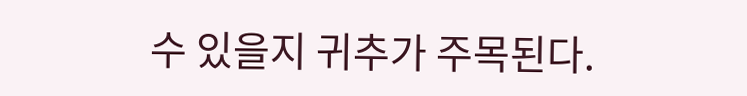수 있을지 귀추가 주목된다.